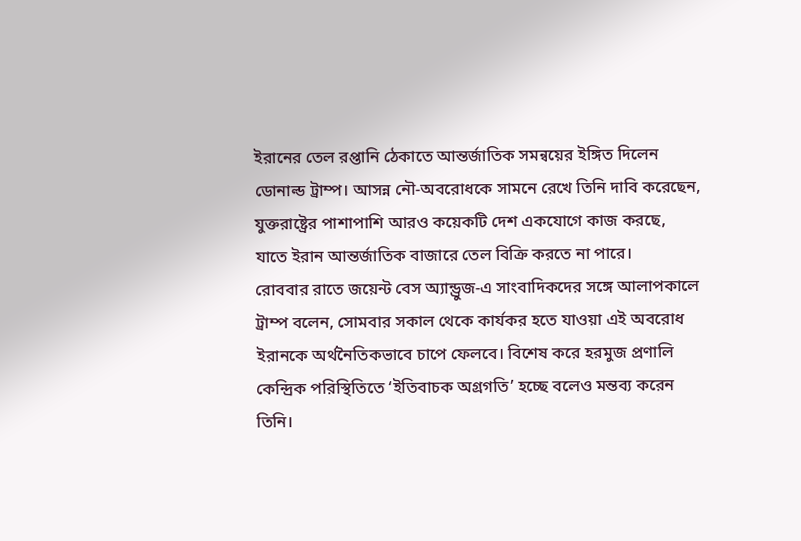ইরানের তেল রপ্তানি ঠেকাতে আন্তর্জাতিক সমন্বয়ের ইঙ্গিত দিলেন ডোনাল্ড ট্রাম্প। আসন্ন নৌ-অবরোধকে সামনে রেখে তিনি দাবি করেছেন, যুক্তরাষ্ট্রের পাশাপাশি আরও কয়েকটি দেশ একযোগে কাজ করছে, যাতে ইরান আন্তর্জাতিক বাজারে তেল বিক্রি করতে না পারে।
রোববার রাতে জয়েন্ট বেস অ্যান্ড্রুজ-এ সাংবাদিকদের সঙ্গে আলাপকালে ট্রাম্প বলেন, সোমবার সকাল থেকে কার্যকর হতে যাওয়া এই অবরোধ ইরানকে অর্থনৈতিকভাবে চাপে ফেলবে। বিশেষ করে হরমুজ প্রণালি কেন্দ্রিক পরিস্থিতিতে ‘ইতিবাচক অগ্রগতি’ হচ্ছে বলেও মন্তব্য করেন তিনি।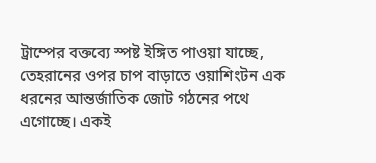ট্রাম্পের বক্তব্যে স্পষ্ট ইঙ্গিত পাওয়া যাচ্ছে, তেহরানের ওপর চাপ বাড়াতে ওয়াশিংটন এক ধরনের আন্তর্জাতিক জোট গঠনের পথে এগোচ্ছে। একই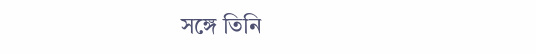সঙ্গে তিনি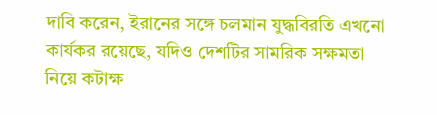দাবি করেন, ইরানের সঙ্গে চলমান যুদ্ধবিরতি এখনো কার্যকর রয়েছে, যদিও দেশটির সামরিক সক্ষমতা নিয়ে কটাক্ষ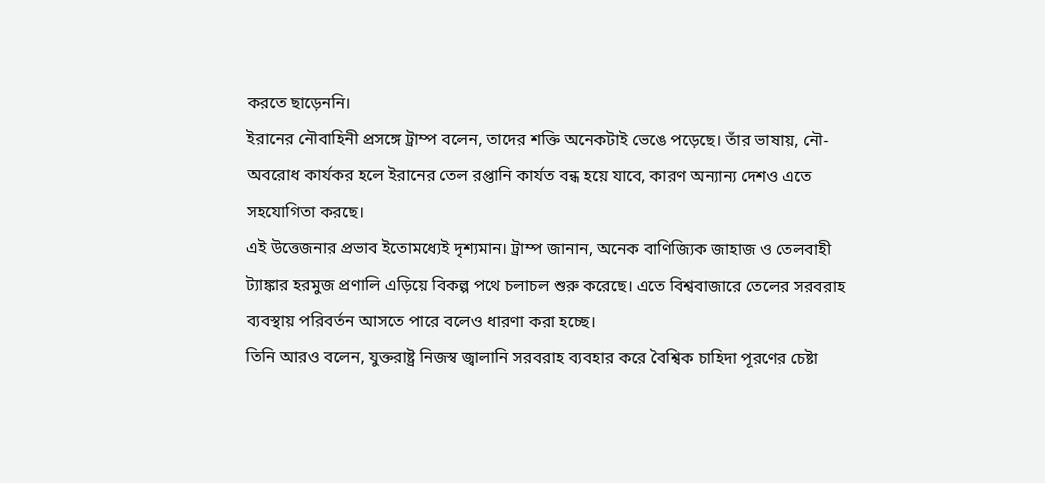করতে ছাড়েননি।
ইরানের নৌবাহিনী প্রসঙ্গে ট্রাম্প বলেন, তাদের শক্তি অনেকটাই ভেঙে পড়েছে। তাঁর ভাষায়, নৌ-অবরোধ কার্যকর হলে ইরানের তেল রপ্তানি কার্যত বন্ধ হয়ে যাবে, কারণ অন্যান্য দেশও এতে সহযোগিতা করছে।
এই উত্তেজনার প্রভাব ইতোমধ্যেই দৃশ্যমান। ট্রাম্প জানান, অনেক বাণিজ্যিক জাহাজ ও তেলবাহী ট্যাঙ্কার হরমুজ প্রণালি এড়িয়ে বিকল্প পথে চলাচল শুরু করেছে। এতে বিশ্ববাজারে তেলের সরবরাহ ব্যবস্থায় পরিবর্তন আসতে পারে বলেও ধারণা করা হচ্ছে।
তিনি আরও বলেন, যুক্তরাষ্ট্র নিজস্ব জ্বালানি সরবরাহ ব্যবহার করে বৈশ্বিক চাহিদা পূরণের চেষ্টা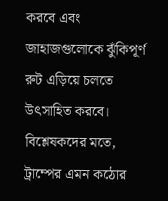করবে এবং জাহাজগুলোকে ঝুঁকিপূর্ণ রুট এড়িয়ে চলতে উৎসাহিত করবে।
বিশ্লেষকদের মতে, ট্রাম্পের এমন কঠোর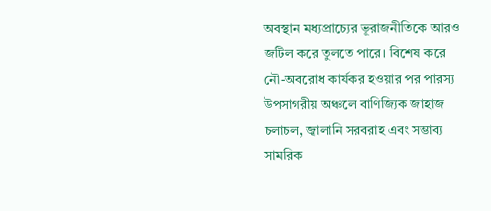অবস্থান মধ্যপ্রাচ্যের ভূরাজনীতিকে আরও জটিল করে তুলতে পারে। বিশেষ করে নৌ-অবরোধ কার্যকর হওয়ার পর পারস্য উপসাগরীয় অঞ্চলে বাণিজ্যিক জাহাজ চলাচল, জ্বালানি সরবরাহ এবং সম্ভাব্য সামরিক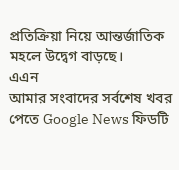প্রতিক্রিয়া নিয়ে আন্তর্জাতিক মহলে উদ্বেগ বাড়ছে।
এএন
আমার সংবাদের সর্বশেষ খবর পেতে Google News ফিডটি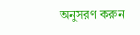অনুসরণ করুন